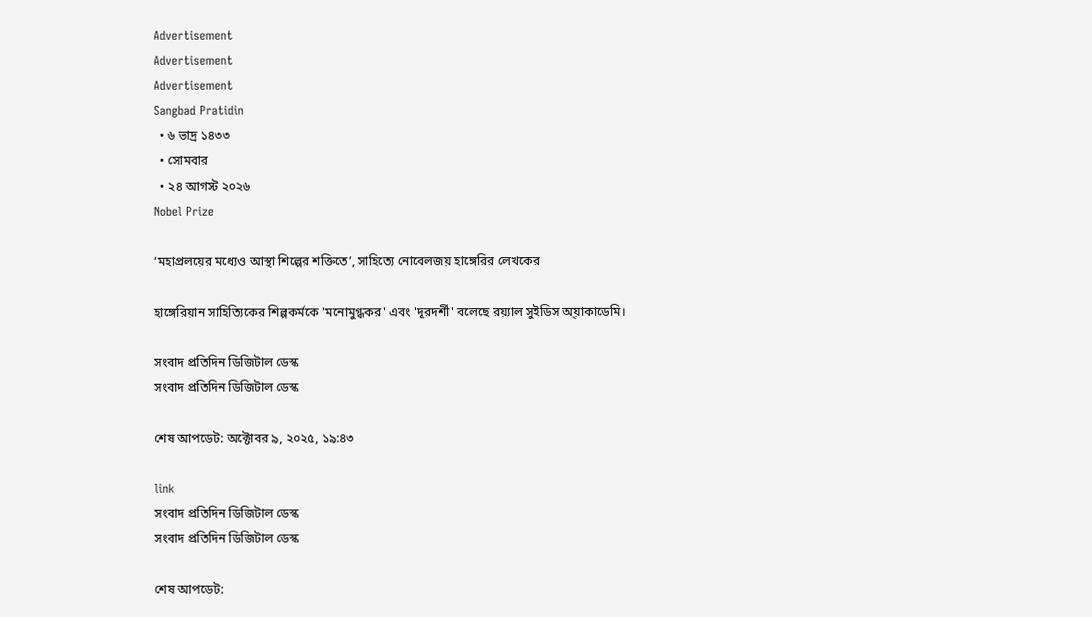Advertisement
Advertisement
Advertisement
Sangbad Pratidin
  • ৬ ভাদ্র ১৪৩৩
  • সোমবার
  • ২৪ আগস্ট ২০২৬
Nobel Prize

‘মহাপ্রলয়ের মধ্যেও আস্থা শিল্পের শক্তিতে’, সাহিত্যে নোবেলজয় হাঙ্গেরির লেখকের

হাঙ্গেরিয়ান সাহিত্যিকের শিল্পকর্মকে 'মনোমুগ্ধকর' এবং 'দূরদর্শী' বলেছে রয়্যাল সুইডিস অ্য়াকাডেমি।

সংবাদ প্রতিদিন ডিজিটাল ডেস্ক
সংবাদ প্রতিদিন ডিজিটাল ডেস্ক

শেষ আপডেট: অক্টোবর ৯, ২০২৫, ১৯:৪৩

link
সংবাদ প্রতিদিন ডিজিটাল ডেস্ক
সংবাদ প্রতিদিন ডিজিটাল ডেস্ক

শেষ আপডেট: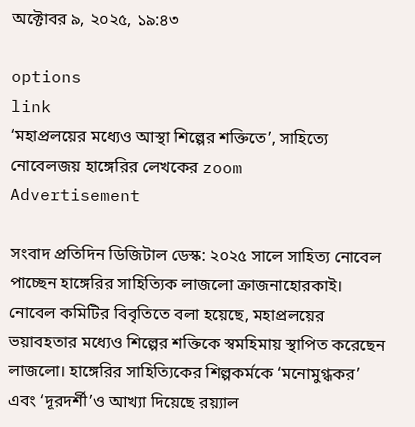অক্টোবর ৯, ২০২৫, ১৯:৪৩

options
link
‘মহাপ্রলয়ের মধ্যেও আস্থা শিল্পের শক্তিতে’, সাহিত্যে নোবেলজয় হাঙ্গেরির লেখকের zoom
Advertisement

সংবাদ প্রতিদিন ডিজিটাল ডেস্ক: ২০২৫ সালে সাহিত্য নোবেল পাচ্ছেন হাঙ্গেরির সাহিত্যিক লাজলো ক্রাজনাহোরকাই। নোবেল কমিটির বিবৃতিতে বলা হয়েছে, মহাপ্রলয়ের ভয়াবহতার মধ্যেও শিল্পের শক্তিকে স্বমহিমায় স্থাপিত করেছেন লাজলো। হাঙ্গেরির সাহিত্যিকের শিল্পকর্মকে ‘মনোমুগ্ধকর’ এবং ‘দূরদর্শী’ও আখ্যা দিয়েছে রয়্যাল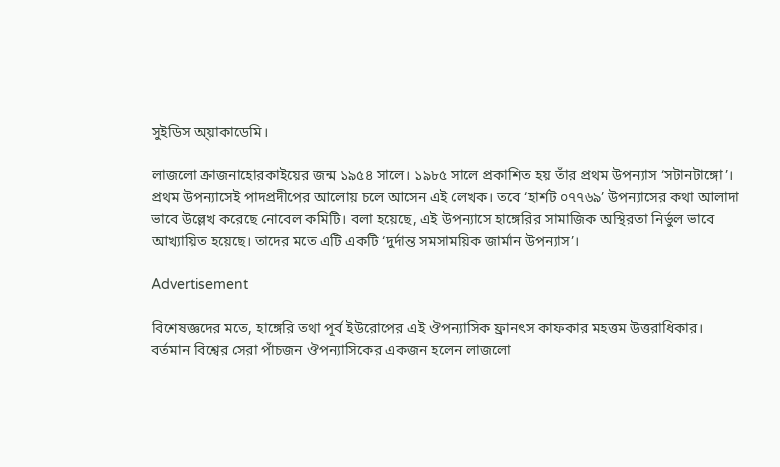সুইডিস অ্য়াকাডেমি।

লাজলো ক্রাজনাহোরকাইয়ের জন্ম ১৯৫৪ সালে। ১৯৮৫ সালে প্রকাশিত হয় তাঁর প্রথম উপন্যাস ‘সটানটাঙ্গো’। প্রথম উপন্যাসেই পাদপ্রদীপের আলোয় চলে আসেন এই লেখক। তবে ‘হার্শট ০৭৭৬৯’ উপন্যাসের কথা আলাদা ভাবে উল্লেখ করেছে নোবেল কমিটি। বলা হয়েছে, এই উপন্যাসে হাঙ্গেরির সামাজিক অস্থিরতা নির্ভুল ভাবে আখ্যায়িত হয়েছে। তাদের মতে এটি একটি ‘দুর্দান্ত সমসাময়িক জার্মান উপন্যাস’।

Advertisement

বিশেষজ্ঞদের মতে, হাঙ্গেরি তথা পূর্ব ইউরোপের এই ঔপন্যাসিক ফ্রানৎস কাফকার মহত্তম উত্তরাধিকার। বর্তমান বিশ্বের সেরা পাঁচজন ঔপন্যাসিকের একজন হলেন লাজলো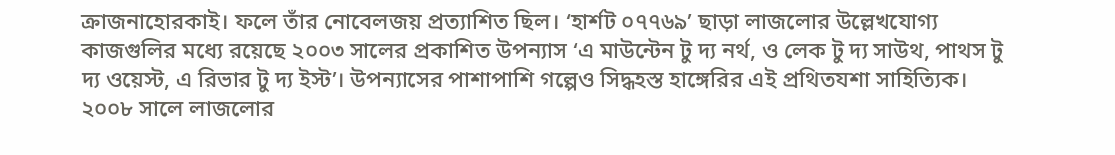ক্রাজনাহোরকাই। ফলে তাঁর নোবেলজয় প্রত্যাশিত ছিল। ‘হার্শট ০৭৭৬৯’ ছাড়া লাজলোর উল্লেখযোগ্য কাজগুলির মধ্যে রয়েছে ২০০৩ সালের প্রকাশিত উপন্যাস ‘এ মাউন্টেন টু দ্য নর্থ, ও লেক টু দ্য সাউথ, পাথস টু দ্য ওয়েস্ট, এ রিভার টু দ্য ইস্ট’। উপন্যাসের পাশাপাশি গল্পেও সিদ্ধহস্ত হাঙ্গেরির এই প্রথিতযশা সাহিত্যিক। ২০০৮ সালে লাজলোর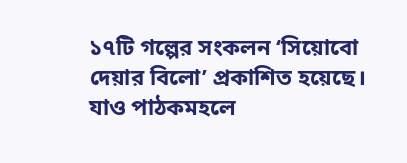১৭টি গল্পের সংকলন ‘সিয়োবো দেয়ার বিলো’ প্রকাশিত হয়েছে। যাও পাঠকমহলে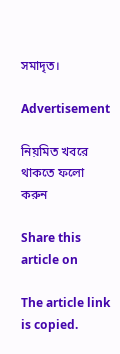সমাদৃত।

Advertisement

নিয়মিত খবরে থাকতে ফলো করুন

Share this article on

The article link is copied.